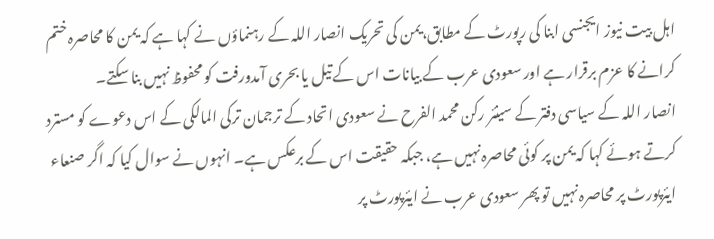اہل بیت نیوز ایجنسی ابنا کی رپورٹ کے مطابق،یمن کی تحریک انصار اللہ کے رہنماؤں نے کہا ہے کہ یمن کا محاصرہ ختم کرانے کا عزم برقرار ہے اور سعودی عرب کے بیانات اس کے تیل یا بحری آمدورفت کو محفوظ نہیں بنا سکتے۔
انصار اللہ کے سیاسی دفتر کے سینئر رکن محمد الفرح نے سعودی اتحاد کے ترجمان ترکی المالکی کے اس دعوے کو مسترد کرتے ہوئے کہا کہ یمن پر کوئی محاصرہ نہیں ہے، جبکہ حقیقت اس کے برعکس ہے۔ انہوں نے سوال کیا کہ اگر صنعاء ایئرپورٹ پر محاصرہ نہیں تو پھر سعودی عرب نے ایئرپورٹ پر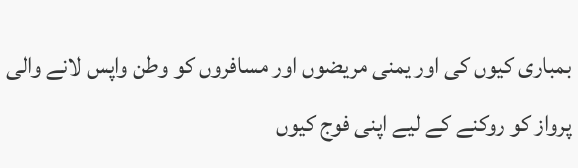بمباری کیوں کی اور یمنی مریضوں اور مسافروں کو وطن واپس لانے والی پرواز کو روکنے کے لیے اپنی فوج کیوں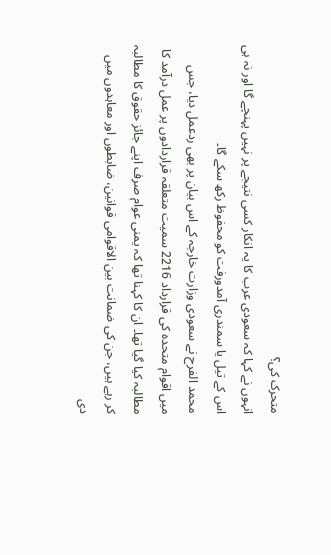متحرک کی؟
انہوں نے کہا کہ سعودی عرب کا یہ انکار کسی نتیجے پر نہیں پہنچے گا اور نہ ہی اس کے تیل یا سمندری آمدورفت کو محفوظ رکھ سکے گا۔
محمد الفرح نے سعودی وزارت خارجہ کے اس بیان پر بھی ردعمل دیا، جس میں اقوام متحدہ کی قرارداد 2216 سمیت متعلقہ قراردادوں پر عمل درآمد کا مطالبہ کیا گیا تھا۔ ان کا کہنا تھا کہ یمنی عوام صرف اپنے جائز حقوق کا مطالبہ کر رہے ہیں، جن کی ضمانت بین الاقوامی قوانین، ضابطوں اور معاہدوں میں دی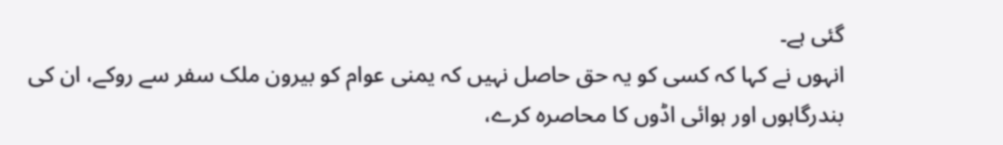گئی ہے۔
انہوں نے کہا کہ کسی کو یہ حق حاصل نہیں کہ یمنی عوام کو بیرون ملک سفر سے روکے، ان کی بندرگاہوں اور ہوائی اڈوں کا محاصرہ کرے،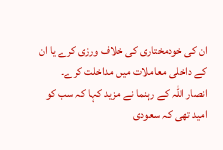ان کی خودمختاری کی خلاف ورزی کرے یا ان کے داخلی معاملات میں مداخلت کرے۔
انصار اللہ کے رہنما نے مزید کہا کہ سب کو امید تھی کہ سعودی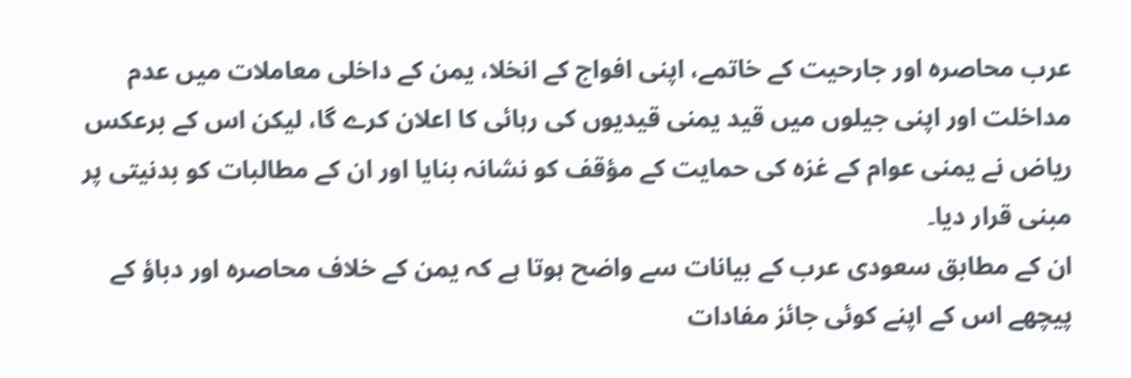عرب محاصرہ اور جارحیت کے خاتمے، اپنی افواج کے انخلا، یمن کے داخلی معاملات میں عدم مداخلت اور اپنی جیلوں میں قید یمنی قیدیوں کی رہائی کا اعلان کرے گا، لیکن اس کے برعکس ریاض نے یمنی عوام کے غزہ کی حمایت کے مؤقف کو نشانہ بنایا اور ان کے مطالبات کو بدنیتی پر مبنی قرار دیا۔
ان کے مطابق سعودی عرب کے بیانات سے واضح ہوتا ہے کہ یمن کے خلاف محاصرہ اور دباؤ کے پیچھے اس کے اپنے کوئی جائز مفادات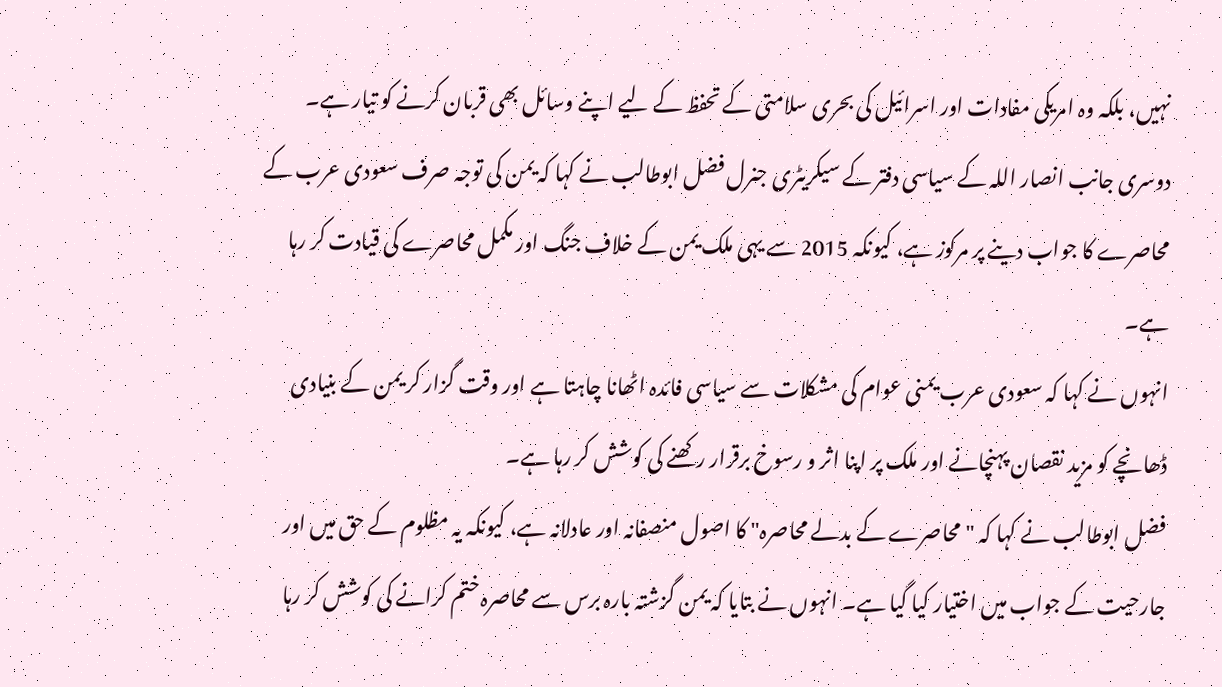نہیں، بلکہ وہ امریکی مفادات اور اسرائیل کی بحری سلامتی کے تحفظ کے لیے اپنے وسائل بھی قربان کرنے کو تیار ہے۔
دوسری جانب انصار اللہ کے سیاسی دفتر کے سیکریٹری جنرل فضل ابوطالب نے کہا کہ یمن کی توجہ صرف سعودی عرب کے محاصرے کا جواب دینے پر مرکوز ہے، کیونکہ 2015 سے یہی ملک یمن کے خلاف جنگ اور مکمل محاصرے کی قیادت کر رہا ہے۔
انہوں نے کہا کہ سعودی عرب یمنی عوام کی مشکلات سے سیاسی فائدہ اٹھانا چاہتا ہے اور وقت گزار کر یمن کے بنیادی ڈھانچے کو مزید نقصان پہنچانے اور ملک پر اپنا اثر و رسوخ برقرار رکھنے کی کوشش کر رہا ہے۔
فضل ابوطالب نے کہا کہ "محاصرے کے بدلے محاصرہ" کا اصول منصفانہ اور عادلانہ ہے، کیونکہ یہ مظلوم کے حق میں اور جارحیت کے جواب میں اختیار کیا گیا ہے۔ انہوں نے بتایا کہ یمن گزشتہ بارہ برس سے محاصرہ ختم کرانے کی کوشش کر رہا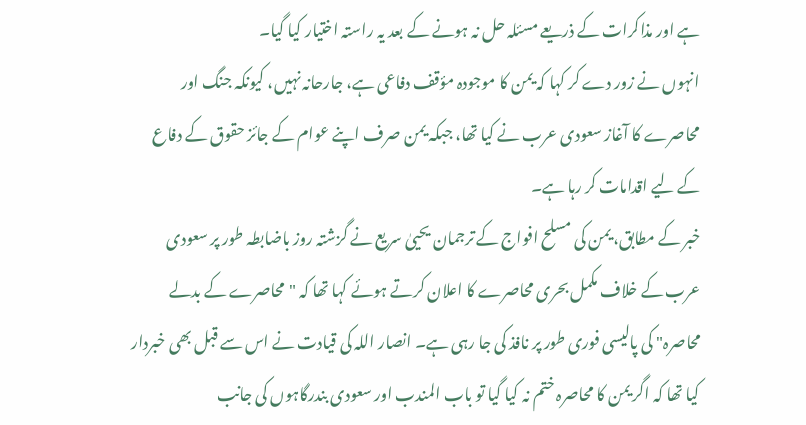ہے اور مذاکرات کے ذریعے مسئلہ حل نہ ہونے کے بعد یہ راستہ اختیار کیا گیا۔
انہوں نے زور دے کر کہا کہ یمن کا موجودہ مؤقف دفاعی ہے، جارحانہ نہیں، کیونکہ جنگ اور محاصرے کا آغاز سعودی عرب نے کیا تھا، جبکہ یمن صرف اپنے عوام کے جائز حقوق کے دفاع کے لیے اقدامات کر رہا ہے۔
خبر کے مطابق، یمن کی مسلح افواج کے ترجمان یحییٰ سریع نے گزشتہ روز باضابطہ طور پر سعودی عرب کے خلاف مکمل بحری محاصرے کا اعلان کرتے ہوئے کہا تھا کہ "محاصرے کے بدلے محاصرہ" کی پالیسی فوری طور پر نافذ کی جا رہی ہے۔ انصار اللہ کی قیادت نے اس سے قبل بھی خبردار کیا تھا کہ اگر یمن کا محاصرہ ختم نہ کیا گیا تو باب المندب اور سعودی بندرگاہوں کی جانب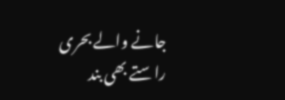جانے والے بحری راستے بھی بند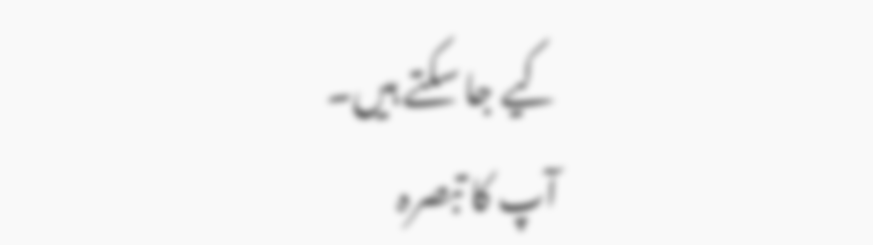کیے جا سکتے ہیں۔
آپ کا تبصرہ